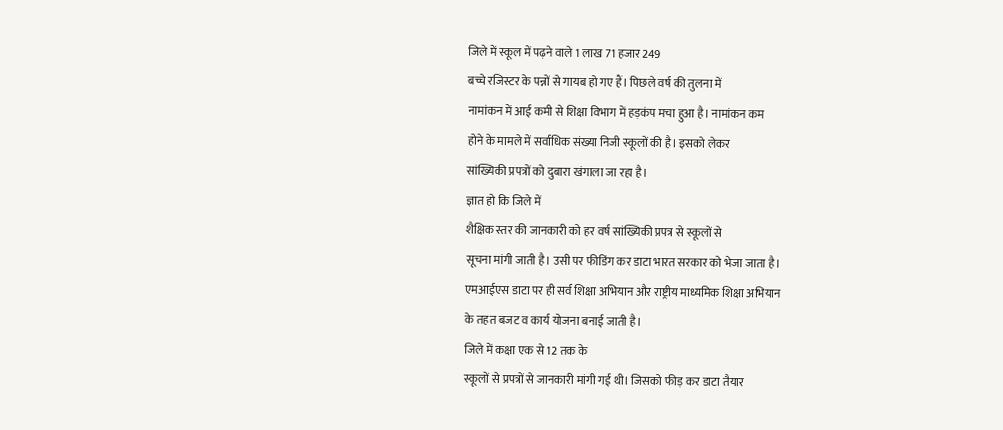जिले में स्कूल में पढ़ने वाले 1 लाख 71 हजार 249
बच्चे रजिस्टर के पन्नों से गायब हो गए हैं। पिछले वर्ष की तुलना में
नामांकन में आई कमी से शिक्षा विभाग में हड़कंप मचा हुआ है। नामांकन कम
होने के मामले में सर्वाधिक संख्या निजी स्कूलों की है। इसको लेकर
सांख्यिकी प्रपत्रों को दुबारा खंगाला जा रहा है।
ज्ञात हो कि जिले में
शैक्षिक स्तर की जानकारी को हर वर्ष सांख्यिकी प्रपत्र से स्कूलों से
सूचना मांगी जाती है। उसी पर फीडिंग कर डाटा भारत सरकार को भेजा जाता है।
एमआईएस डाटा पर ही सर्व शिक्षा अभियान और राष्ट्रीय माध्यमिक शिक्षा अभियान
के तहत बजट व कार्य योजना बनाई जाती है।
जिले में कक्षा एक से 12 तक के
स्कूलों से प्रपत्रों से जानकारी मांगी गई थी। जिसको फीड़ कर डाटा तैयार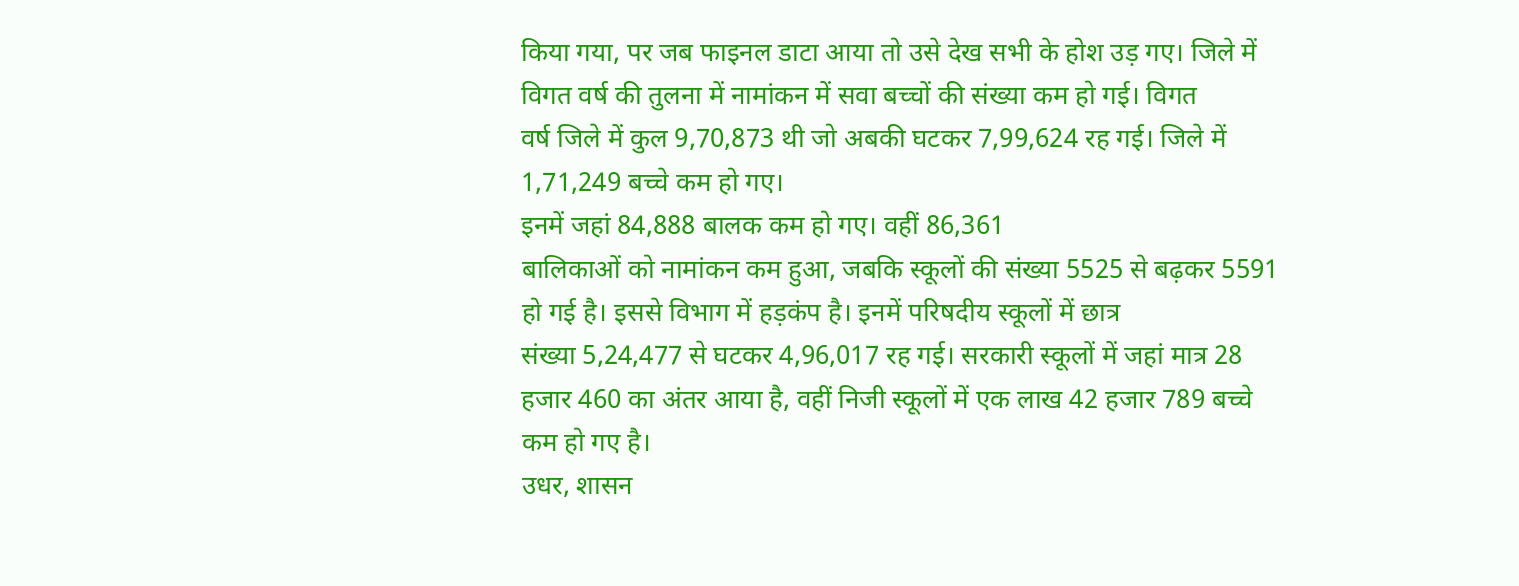किया गया, पर जब फाइनल डाटा आया तो उसे देख सभी के होश उड़ गए। जिले में
विगत वर्ष की तुलना में नामांकन में सवा बच्चों की संख्या कम हो गई। विगत
वर्ष जिले में कुल 9,70,873 थी जो अबकी घटकर 7,99,624 रह गई। जिले में
1,71,249 बच्चे कम हो गए।
इनमें जहां 84,888 बालक कम हो गए। वहीं 86,361
बालिकाओं को नामांकन कम हुआ, जबकि स्कूलों की संख्या 5525 से बढ़कर 5591
हो गई है। इससे विभाग में हड़कंप है। इनमें परिषदीय स्कूलों में छात्र
संख्या 5,24,477 से घटकर 4,96,017 रह गई। सरकारी स्कूलों में जहां मात्र 28
हजार 460 का अंतर आया है, वहीं निजी स्कूलों में एक लाख 42 हजार 789 बच्चे
कम हो गए है।
उधर, शासन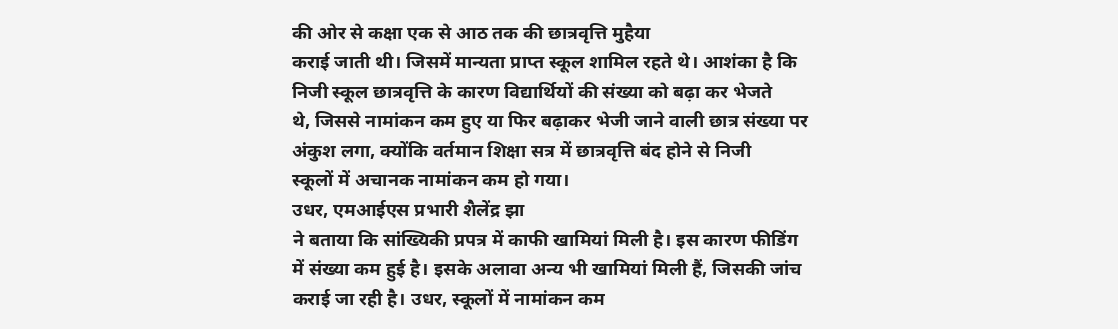की ओर से कक्षा एक से आठ तक की छात्रवृत्ति मुहैया
कराई जाती थी। जिसमें मान्यता प्राप्त स्कूल शामिल रहते थे। आशंका है कि
निजी स्कूल छात्रवृत्ति के कारण विद्यार्थियों की संख्या को बढ़ा कर भेजते
थे, जिससे नामांकन कम हुए या फिर बढ़ाकर भेजी जाने वाली छात्र संख्या पर
अंकुश लगा, क्योंकि वर्तमान शिक्षा सत्र में छात्रवृत्ति बंद होने से निजी
स्कूलों में अचानक नामांकन कम हो गया।
उधर, एमआईएस प्रभारी शैलेंद्र झा
ने बताया कि सांख्यिकी प्रपत्र में काफी खामियां मिली है। इस कारण फीडिंग
में संख्या कम हुई है। इसके अलावा अन्य भी खामियां मिली हैं, जिसकी जांच
कराई जा रही है। उधर, स्कूलों में नामांकन कम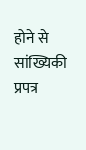होने से सांख्यिकी प्रपत्र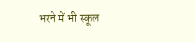भरने में भी स्कूल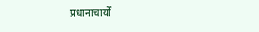प्रधानाचार्यों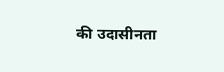की उदासीनता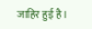जाहिर हुई है।